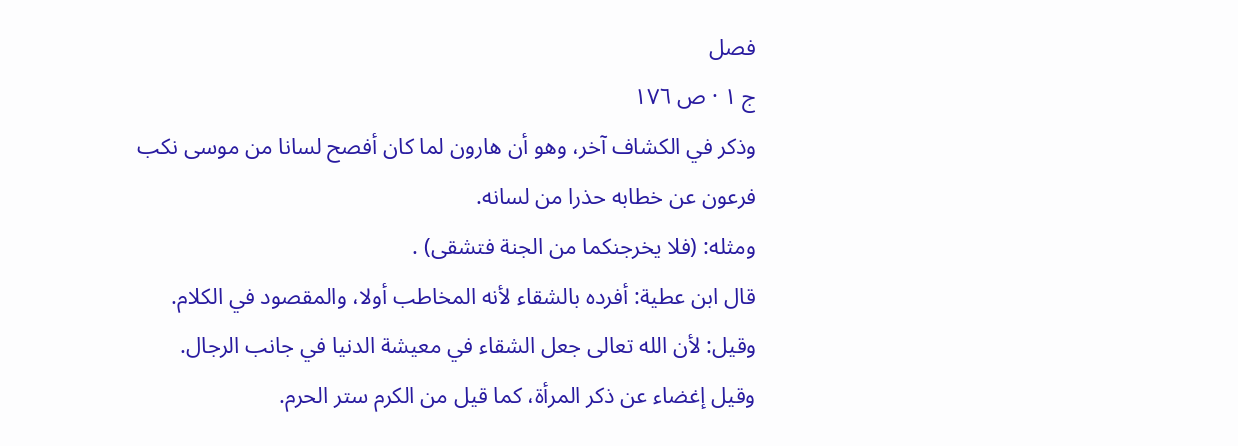فصل
ج ١ · ص ١٧٦
وذكر في الكشاف آخر، وهو أن هارون لما كان أفصح لسانا من موسى نكب فرعون عن خطابه حذرا من لسانه.
ومثله: (فلا يخرجنكما من الجنة فتشقى) .
قال ابن عطية: أفرده بالشقاء لأنه المخاطب أولا، والمقصود في الكلام.
وقيل: لأن الله تعالى جعل الشقاء في معيشة الدنيا في جانب الرجال.
وقيل إغضاء عن ذكر المرأة، كما قيل من الكرم ستر الحرم.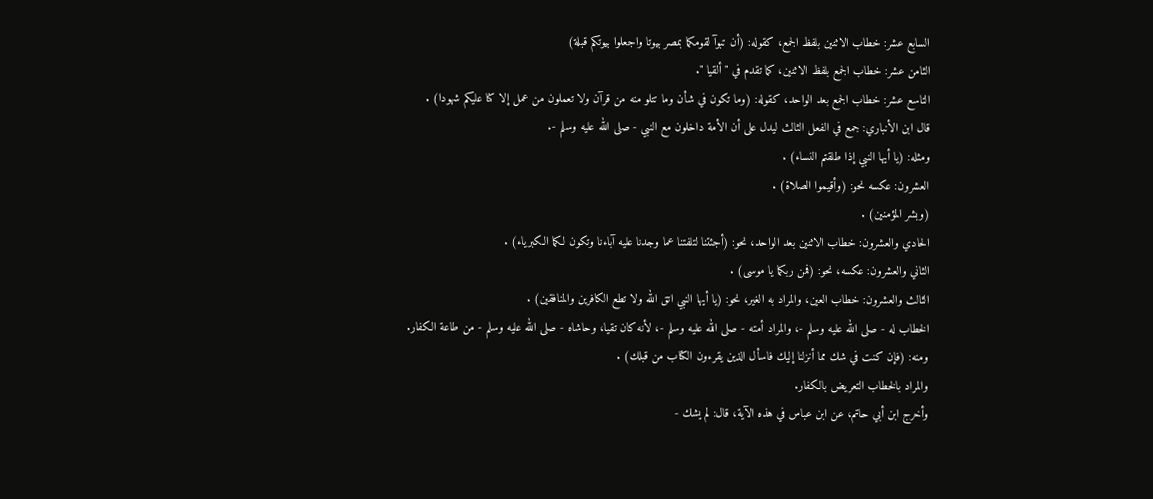السابع عشر: خطاب الاثنين بلفظ الجمع، كقوله: (أن تبوآ لقومكما بمصر بيوتا واجعلوا بيوتكم قبلة)
الثامن عشر: خطاب الجمع بلفظ الاثنين، كما تقدم في " ألقيا ".
التاسع عشر: خطاب الجمع بعد الواحد، كقوله: (وما تكون في شأن وما تتلو منه من قرآن ولا تعملون من عمل إلا كنا عليكم شهودا) .
قال ابن الأنباري: جمع في الفعل الثالث ليدل على أن الأمة داخلون مع النبي - صلى الله عليه وسلم -.
ومثله: (يا أيها النبي إذا طلقتم النساء) .
العشرون: عكسه نحو: (وأقيموا الصلاة) .
(وبشر المؤمنين) .
الحادي والعشرون: خطاب الاثنين بعد الواحد، نحو: (أجئتنا لتلفتنا عما وجدنا عليه آباءنا وتكون لكما الكبرياء) .
الثاني والعشرون: عكسه، نحو: (فمن ربكما يا موسى) .
الثالث والعشرون: خطاب العين، والمراد به الغير، نحو: (يا أيها النبي اتق الله ولا تطع الكافرين والمنافقين) .
الخطاب له - صلى الله عليه وسلم -، والمراد أمته - صلى الله عليه وسلم -، لأنه كان تقيا، وحاشاه - صلى الله عليه وسلم - من طاعة الكفار.
ومنه: (فإن كنت في شك مما أنزلنا إليك فاسأل الذين يقرءون الكتاب من قبلك) .
والمراد بالخطاب التعريض بالكفار.
وأخرج ابن أبي حاتم، عن ابن عباس في هذه الآية، قال: لم يشك -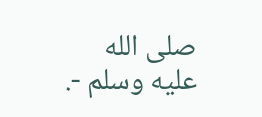صلى الله عليه وسلم -.